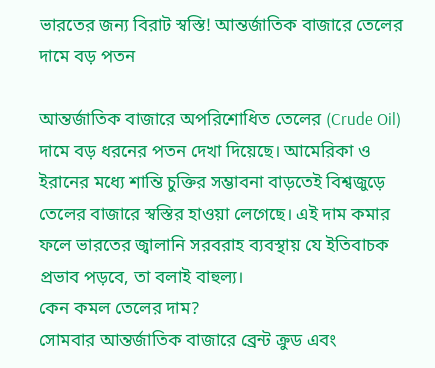ভারতের জন্য বিরাট স্বস্তি! আন্তর্জাতিক বাজারে তেলের দামে বড় পতন

আন্তর্জাতিক বাজারে অপরিশোধিত তেলের (Crude Oil) দামে বড় ধরনের পতন দেখা দিয়েছে। আমেরিকা ও ইরানের মধ্যে শান্তি চুক্তির সম্ভাবনা বাড়তেই বিশ্বজুড়ে তেলের বাজারে স্বস্তির হাওয়া লেগেছে। এই দাম কমার ফলে ভারতের জ্বালানি সরবরাহ ব্যবস্থায় যে ইতিবাচক প্রভাব পড়বে, তা বলাই বাহুল্য।
কেন কমল তেলের দাম?
সোমবার আন্তর্জাতিক বাজারে ব্রেন্ট ক্রুড এবং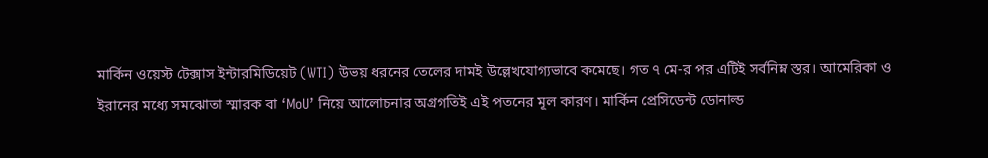মার্কিন ওয়েস্ট টেক্সাস ইন্টারমিডিয়েট (WTI) উভয় ধরনের তেলের দামই উল্লেখযোগ্যভাবে কমেছে। গত ৭ মে-র পর এটিই সর্বনিম্ন স্তর। আমেরিকা ও ইরানের মধ্যে সমঝোতা স্মারক বা ‘MoU’ নিয়ে আলোচনার অগ্রগতিই এই পতনের মূল কারণ। মার্কিন প্রেসিডেন্ট ডোনাল্ড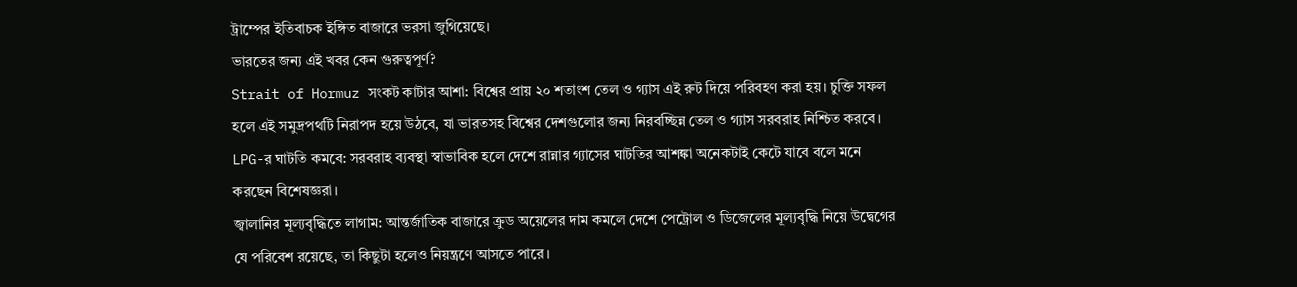ট্রাম্পের ইতিবাচক ইঙ্গিত বাজারে ভরসা জুগিয়েছে।
ভারতের জন্য এই খবর কেন গুরুত্বপূর্ণ?
Strait of Hormuz সংকট কাটার আশা: বিশ্বের প্রায় ২০ শতাংশ তেল ও গ্যাস এই রুট দিয়ে পরিবহণ করা হয়। চুক্তি সফল হলে এই সমুদ্রপথটি নিরাপদ হয়ে উঠবে, যা ভারতসহ বিশ্বের দেশগুলোর জন্য নিরবচ্ছিন্ন তেল ও গ্যাস সরবরাহ নিশ্চিত করবে।
LPG-র ঘাটতি কমবে: সরবরাহ ব্যবস্থা স্বাভাবিক হলে দেশে রান্নার গ্যাসের ঘাটতির আশঙ্কা অনেকটাই কেটে যাবে বলে মনে করছেন বিশেষজ্ঞরা।
জ্বালানির মূল্যবৃদ্ধিতে লাগাম: আন্তর্জাতিক বাজারে ক্রুড অয়েলের দাম কমলে দেশে পেট্রোল ও ডিজেলের মূল্যবৃদ্ধি নিয়ে উদ্বেগের যে পরিবেশ রয়েছে, তা কিছুটা হলেও নিয়ন্ত্রণে আসতে পারে।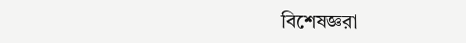বিশেষজ্ঞরা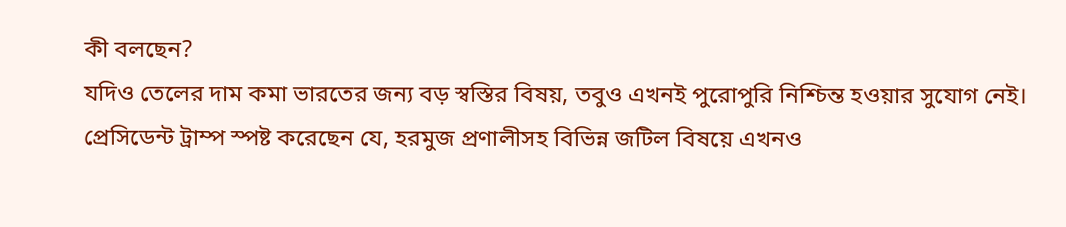কী বলছেন?
যদিও তেলের দাম কমা ভারতের জন্য বড় স্বস্তির বিষয়, তবুও এখনই পুরোপুরি নিশ্চিন্ত হওয়ার সুযোগ নেই। প্রেসিডেন্ট ট্রাম্প স্পষ্ট করেছেন যে, হরমুজ প্রণালীসহ বিভিন্ন জটিল বিষয়ে এখনও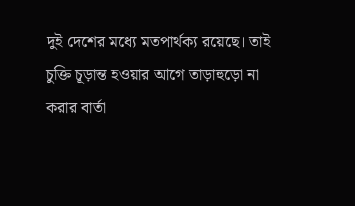দুই দেশের মধ্যে মতপার্থক্য রয়েছে। তাই চুক্তি চূড়ান্ত হওয়ার আগে তাড়াহুড়ো না করার বার্তা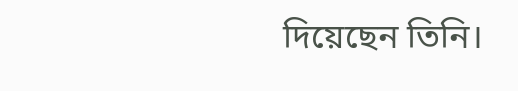দিয়েছেন তিনি।